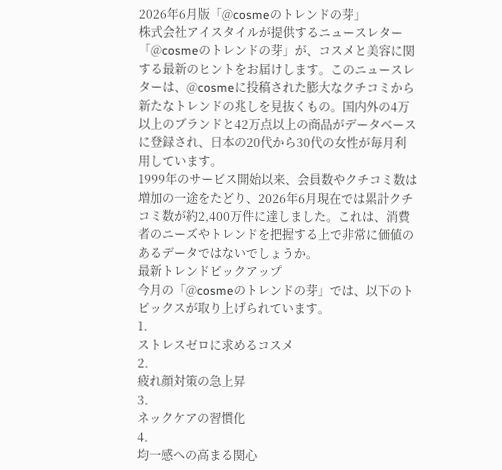2026年6月版「@cosmeのトレンドの芽」
株式会社アイスタイルが提供するニュースレター「@cosmeのトレンドの芽」が、コスメと美容に関する最新のヒントをお届けします。このニュースレターは、@cosmeに投稿された膨大なクチコミから新たなトレンドの兆しを見抜くもの。国内外の4万以上のブランドと42万点以上の商品がデータベースに登録され、日本の20代から30代の女性が毎月利用しています。
1999年のサービス開始以来、会員数やクチコミ数は増加の一途をたどり、2026年6月現在では累計クチコミ数が約2,400万件に達しました。これは、消費者のニーズやトレンドを把握する上で非常に価値のあるデータではないでしょうか。
最新トレンドピックアップ
今月の「@cosmeのトレンドの芽」では、以下のトピックスが取り上げられています。
1.
ストレスゼロに求めるコスメ
2.
疲れ顔対策の急上昇
3.
ネックケアの習慣化
4.
均一感への高まる関心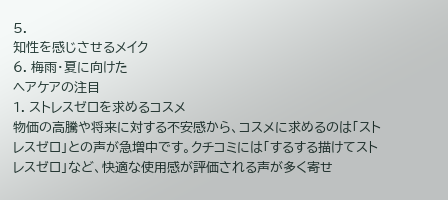5.
知性を感じさせるメイク
6. 梅雨・夏に向けた
ヘアケアの注目
1. ストレスゼロを求めるコスメ
物価の高騰や将来に対する不安感から、コスメに求めるのは「ストレスゼロ」との声が急増中です。クチコミには「するする描けてストレスゼロ」など、快適な使用感が評価される声が多く寄せ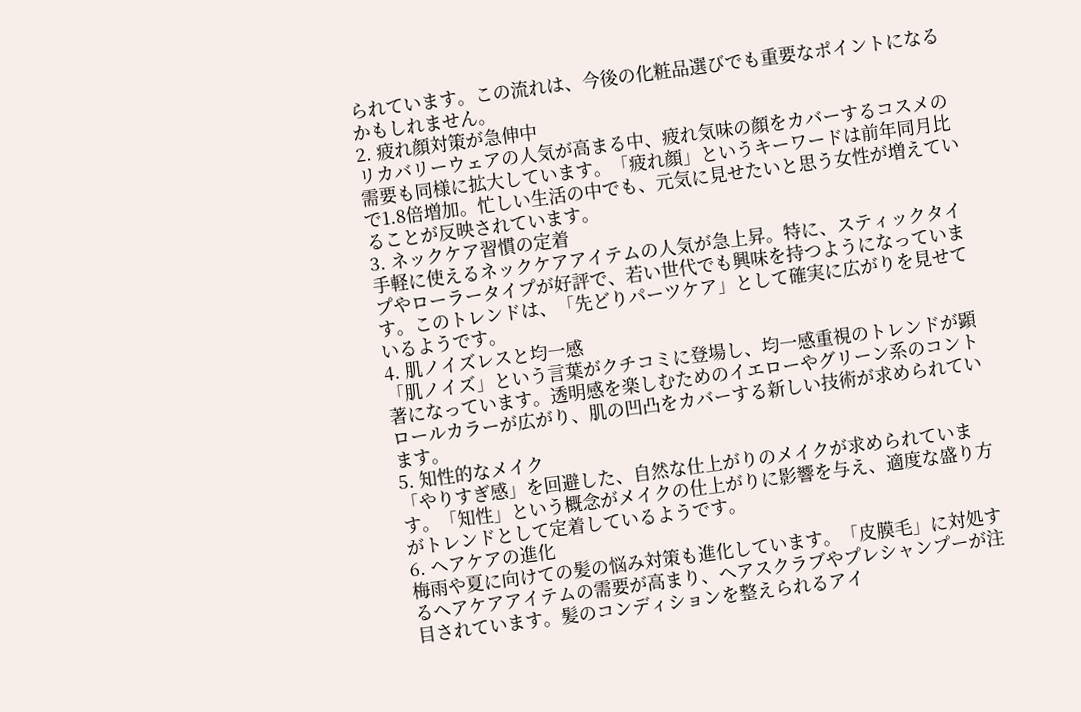られています。この流れは、今後の化粧品選びでも重要なポイントになるかもしれません。
2. 疲れ顔対策が急伸中
リカバリーウェアの人気が高まる中、疲れ気味の顔をカバーするコスメの需要も同様に拡大しています。「疲れ顔」というキーワードは前年同月比で1.8倍増加。忙しい生活の中でも、元気に見せたいと思う女性が増えていることが反映されています。
3. ネックケア習慣の定着
手軽に使えるネックケアアイテムの人気が急上昇。特に、スティックタイプやローラータイプが好評で、若い世代でも興味を持つようになっています。このトレンドは、「先どりパーツケア」として確実に広がりを見せているようです。
4. 肌ノイズレスと均一感
「肌ノイズ」という言葉がクチコミに登場し、均一感重視のトレンドが顕著になっています。透明感を楽しむためのイエローやグリーン系のコントロールカラーが広がり、肌の凹凸をカバーする新しい技術が求められています。
5. 知性的なメイク
「やりすぎ感」を回避した、自然な仕上がりのメイクが求められています。「知性」という概念がメイクの仕上がりに影響を与え、適度な盛り方がトレンドとして定着しているようです。
6. ヘアケアの進化
梅雨や夏に向けての髪の悩み対策も進化しています。「皮膜毛」に対処するヘアケアアイテムの需要が高まり、ヘアスクラブやプレシャンプーが注目されています。髪のコンディションを整えられるアイ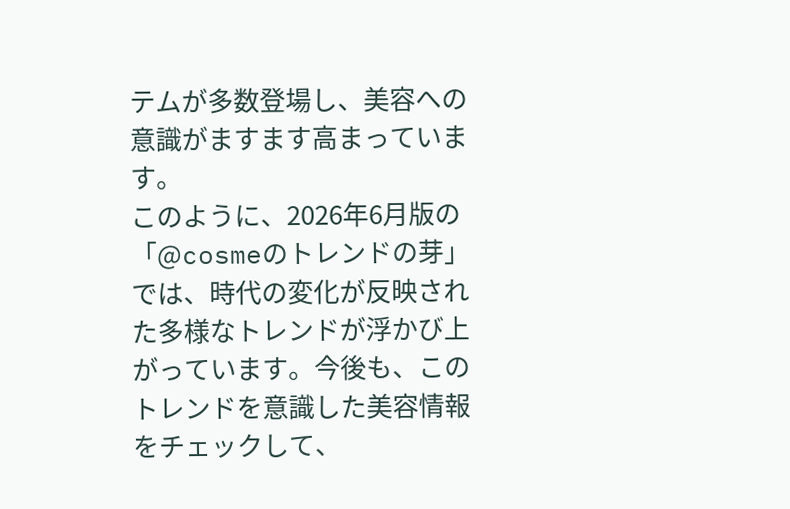テムが多数登場し、美容への意識がますます高まっています。
このように、2026年6月版の「@cosmeのトレンドの芽」では、時代の変化が反映された多様なトレンドが浮かび上がっています。今後も、このトレンドを意識した美容情報をチェックして、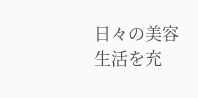日々の美容生活を充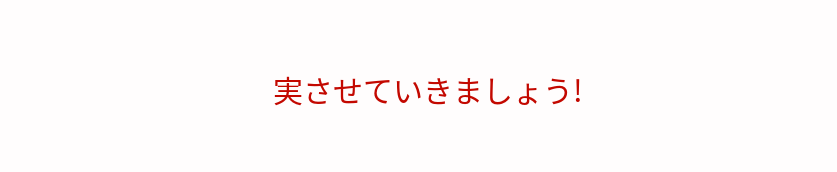実させていきましょう!